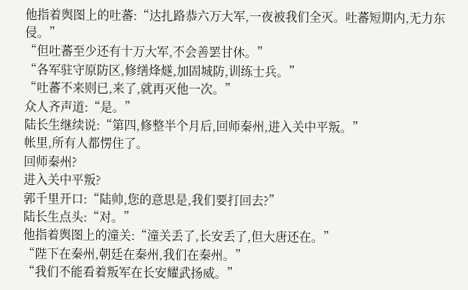他指着舆图上的吐蕃:“达扎路恭六万大军,一夜被我们全灭。吐蕃短期内,无力东侵。”
“但吐蕃至少还有十万大军,不会善罢甘休。”
“各军驻守原防区,修缮烽燧,加固城防,训练士兵。”
“吐蕃不来则已,来了,就再灭他一次。”
众人齐声道:“是。”
陆长生继续说:“第四,修整半个月后,回师秦州,进入关中平叛。”
帐里,所有人都愣住了。
回师秦州?
进入关中平叛?
郭千里开口:“陆帅,您的意思是,我们要打回去?”
陆长生点头:“对。”
他指着舆图上的潼关:“潼关丢了,长安丢了,但大唐还在。”
“陛下在秦州,朝廷在秦州,我们在秦州。”
“我们不能看着叛军在长安耀武扬威。”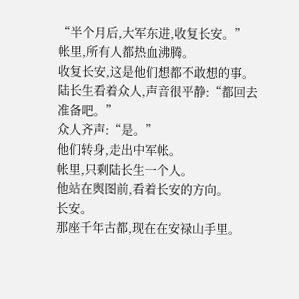“半个月后,大军东进,收复长安。”
帐里,所有人都热血沸腾。
收复长安,这是他们想都不敢想的事。
陆长生看着众人,声音很平静:“都回去准备吧。”
众人齐声:“是。”
他们转身,走出中军帐。
帐里,只剩陆长生一个人。
他站在舆图前,看着长安的方向。
长安。
那座千年古都,现在在安禄山手里。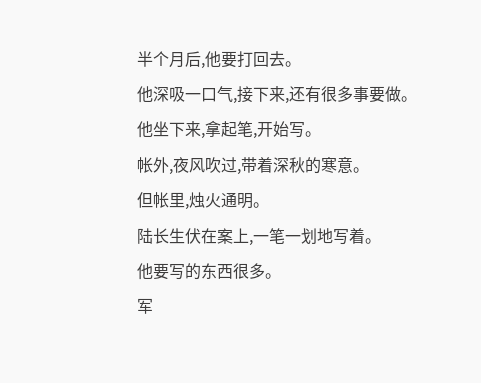半个月后,他要打回去。
他深吸一口气,接下来,还有很多事要做。
他坐下来,拿起笔,开始写。
帐外,夜风吹过,带着深秋的寒意。
但帐里,烛火通明。
陆长生伏在案上,一笔一划地写着。
他要写的东西很多。
军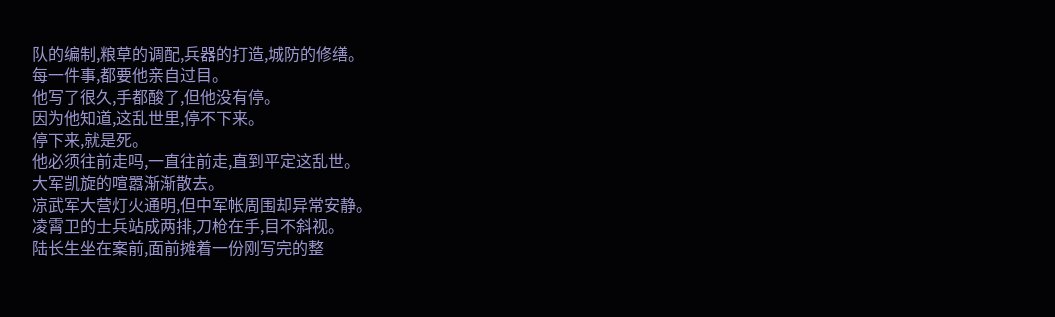队的编制,粮草的调配,兵器的打造,城防的修缮。
每一件事,都要他亲自过目。
他写了很久,手都酸了,但他没有停。
因为他知道,这乱世里,停不下来。
停下来,就是死。
他必须往前走吗,一直往前走,直到平定这乱世。
大军凯旋的喧嚣渐渐散去。
凉武军大营灯火通明,但中军帐周围却异常安静。
凌霄卫的士兵站成两排,刀枪在手,目不斜视。
陆长生坐在案前,面前摊着一份刚写完的整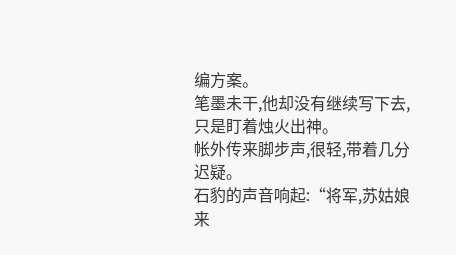编方案。
笔墨未干,他却没有继续写下去,只是盯着烛火出神。
帐外传来脚步声,很轻,带着几分迟疑。
石豹的声音响起:“将军,苏姑娘来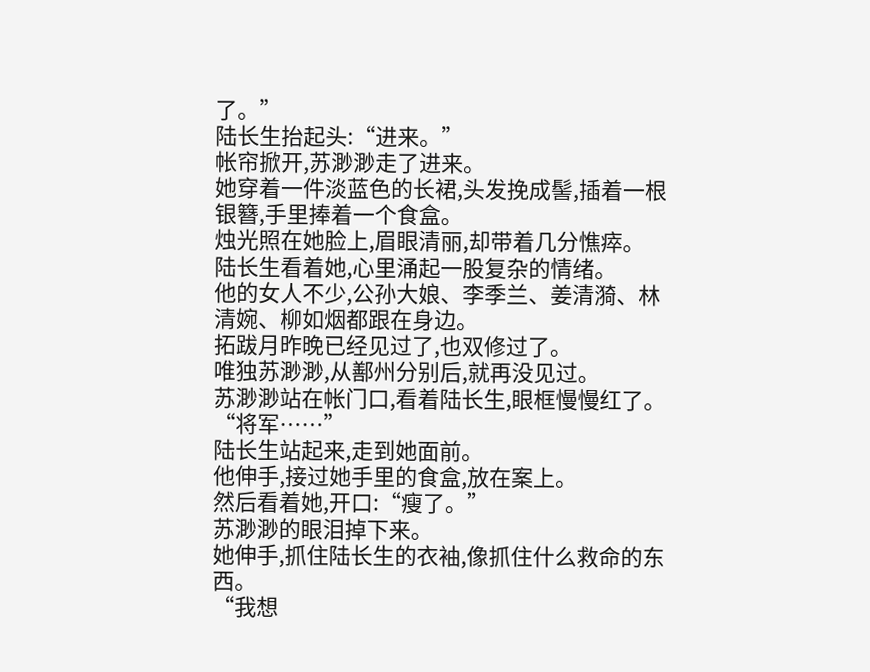了。”
陆长生抬起头:“进来。”
帐帘掀开,苏渺渺走了进来。
她穿着一件淡蓝色的长裙,头发挽成髻,插着一根银簪,手里捧着一个食盒。
烛光照在她脸上,眉眼清丽,却带着几分憔瘁。
陆长生看着她,心里涌起一股复杂的情绪。
他的女人不少,公孙大娘、李季兰、姜清漪、林清婉、柳如烟都跟在身边。
拓跋月昨晚已经见过了,也双修过了。
唯独苏渺渺,从鄯州分别后,就再没见过。
苏渺渺站在帐门口,看着陆长生,眼框慢慢红了。
“将军……”
陆长生站起来,走到她面前。
他伸手,接过她手里的食盒,放在案上。
然后看着她,开口:“瘦了。”
苏渺渺的眼泪掉下来。
她伸手,抓住陆长生的衣袖,像抓住什么救命的东西。
“我想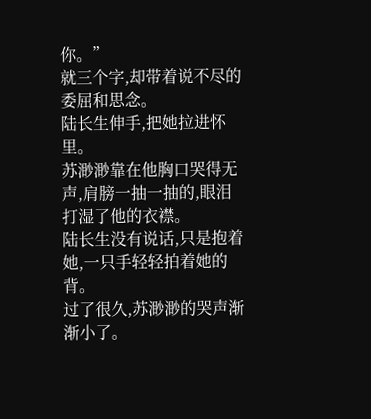你。”
就三个字,却带着说不尽的委屈和思念。
陆长生伸手,把她拉进怀里。
苏渺渺靠在他胸口哭得无声,肩膀一抽一抽的,眼泪打湿了他的衣襟。
陆长生没有说话,只是抱着她,一只手轻轻拍着她的背。
过了很久,苏渺渺的哭声渐渐小了。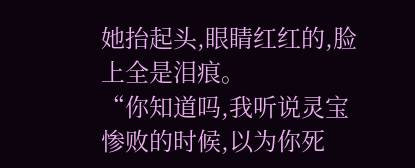她抬起头,眼睛红红的,脸上全是泪痕。
“你知道吗,我听说灵宝惨败的时候,以为你死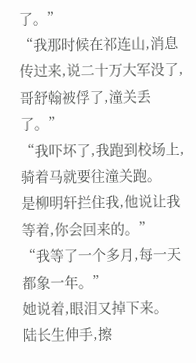了。”
“我那时候在祁连山,消息传过来,说二十万大军没了,哥舒翰被俘了,潼关丢了。”
“我吓坏了,我跑到校场上,骑着马就要往潼关跑。
是柳明轩拦住我,他说让我等着,你会回来的。”
“我等了一个多月,每一天都象一年。”
她说着,眼泪又掉下来。
陆长生伸手,擦